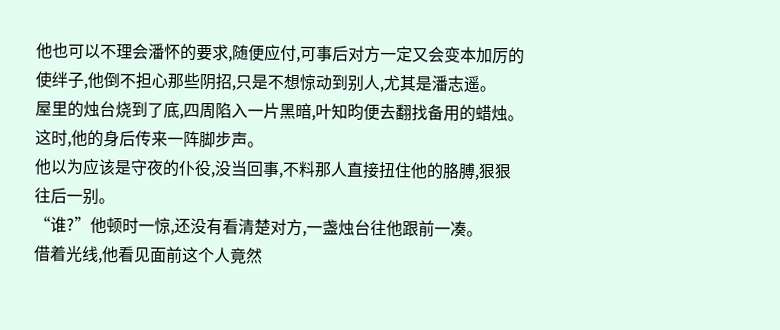他也可以不理会潘怀的要求,随便应付,可事后对方一定又会变本加厉的使绊子,他倒不担心那些阴招,只是不想惊动到别人,尤其是潘志遥。
屋里的烛台烧到了底,四周陷入一片黑暗,叶知昀便去翻找备用的蜡烛。
这时,他的身后传来一阵脚步声。
他以为应该是守夜的仆役,没当回事,不料那人直接扭住他的胳膊,狠狠往后一别。
“谁?”他顿时一惊,还没有看清楚对方,一盏烛台往他跟前一凑。
借着光线,他看见面前这个人竟然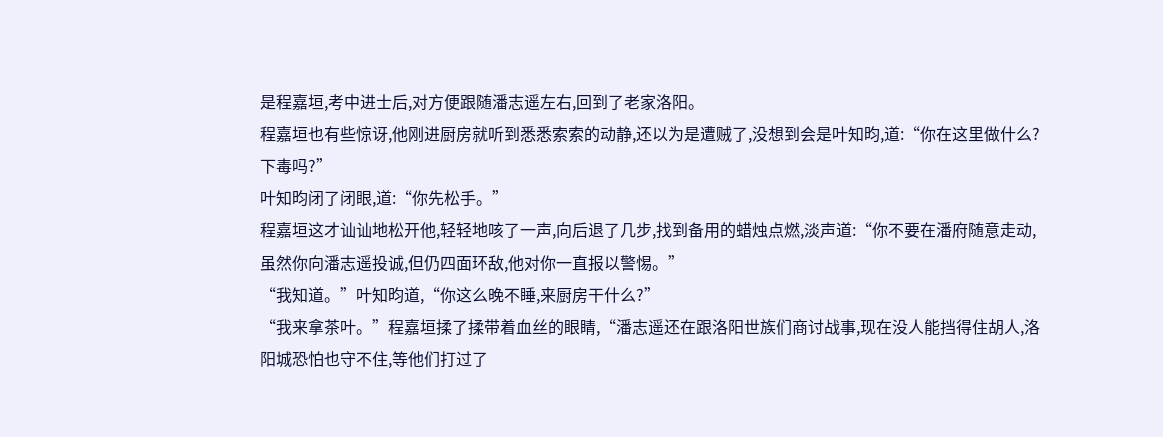是程嘉垣,考中进士后,对方便跟随潘志遥左右,回到了老家洛阳。
程嘉垣也有些惊讶,他刚进厨房就听到悉悉索索的动静,还以为是遭贼了,没想到会是叶知昀,道:“你在这里做什么?下毒吗?”
叶知昀闭了闭眼,道:“你先松手。”
程嘉垣这才讪讪地松开他,轻轻地咳了一声,向后退了几步,找到备用的蜡烛点燃,淡声道:“你不要在潘府随意走动,虽然你向潘志遥投诚,但仍四面环敌,他对你一直报以警惕。”
“我知道。”叶知昀道,“你这么晚不睡,来厨房干什么?”
“我来拿茶叶。”程嘉垣揉了揉带着血丝的眼睛,“潘志遥还在跟洛阳世族们商讨战事,现在没人能挡得住胡人,洛阳城恐怕也守不住,等他们打过了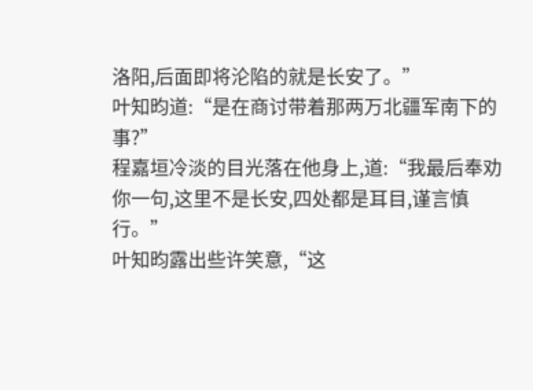洛阳,后面即将沦陷的就是长安了。”
叶知昀道:“是在商讨带着那两万北疆军南下的事?”
程嘉垣冷淡的目光落在他身上,道:“我最后奉劝你一句,这里不是长安,四处都是耳目,谨言慎行。”
叶知昀露出些许笑意,“这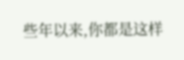些年以来,你都是这样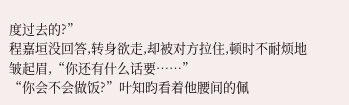度过去的?”
程嘉垣没回答,转身欲走,却被对方拉住,顿时不耐烦地皱起眉,“你还有什么话要……”
“你会不会做饭?”叶知昀看着他腰间的佩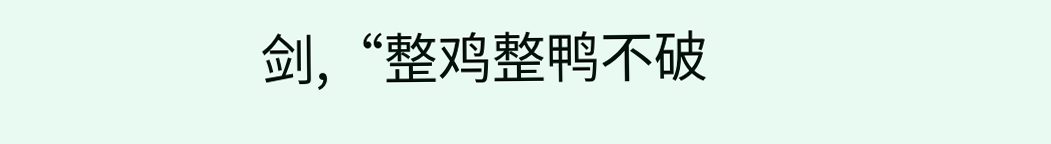剑,“整鸡整鸭不破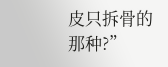皮只拆骨的那种?”